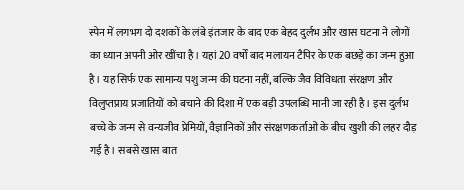स्पेन में लगभग दो दशकों के लंबे इंतजार के बाद एक बेहद दुर्लभ और खास घटना ने लोगों का ध्यान अपनी ओर खींचा है। यहां 20 वर्षों बाद मलायन टैपिर के एक बछड़े का जन्म हुआ है। यह सिर्फ एक सामान्य पशु जन्म की घटना नहीं, बल्कि जैव विविधता संरक्षण और विलुप्तप्राय प्रजातियों को बचाने की दिशा में एक बड़ी उपलब्धि मानी जा रही है। इस दुर्लभ बच्चे के जन्म से वन्यजीव प्रेमियों, वैज्ञानिकों और संरक्षणकर्ताओं के बीच खुशी की लहर दौड़ गई है। सबसे खास बात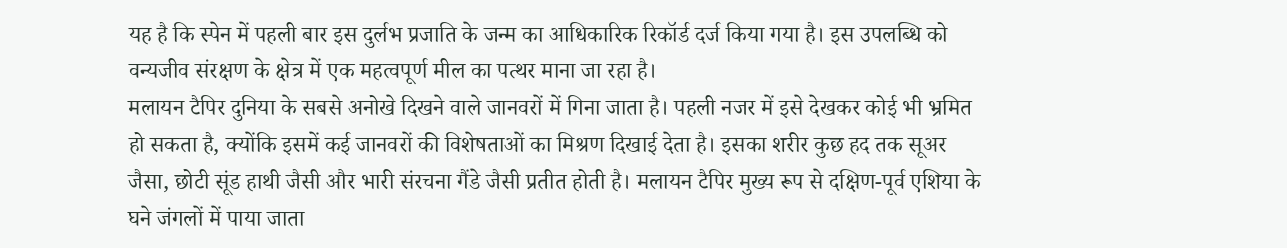यह है कि स्पेन में पहली बार इस दुर्लभ प्रजाति के जन्म का आधिकारिक रिकॉर्ड दर्ज किया गया है। इस उपलब्धि को वन्यजीव संरक्षण के क्षेत्र में एक महत्वपूर्ण मील का पत्थर माना जा रहा है।
मलायन टैपिर दुनिया के सबसे अनोखे दिखने वाले जानवरों में गिना जाता है। पहली नजर में इसे देखकर कोई भी भ्रमित हो सकता है, क्योंकि इसमें कई जानवरों की विशेषताओं का मिश्रण दिखाई देता है। इसका शरीर कुछ हद तक सूअर जैसा, छोटी सूंड हाथी जैसी और भारी संरचना गैंडे जैसी प्रतीत होती है। मलायन टैपिर मुख्य रूप से दक्षिण-पूर्व एशिया के घने जंगलों में पाया जाता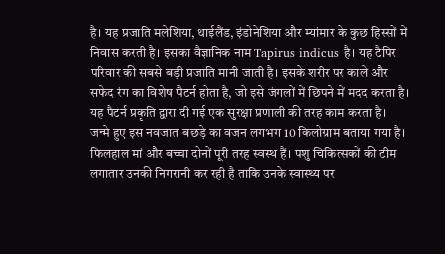है। यह प्रजाति मलेशिया, थाईलैंड, इंडोनेशिया और म्यांमार के कुछ हिस्सों में निवास करती है। इसका वैज्ञानिक नाम Tapirus indicus है। यह टैपिर परिवार की सबसे बड़ी प्रजाति मानी जाती है। इसके शरीर पर काले और सफेद रंग का विशेष पैटर्न होता है, जो इसे जंगलों में छिपने में मदद करता है। यह पैटर्न प्रकृति द्वारा दी गई एक सुरक्षा प्रणाली की तरह काम करता है।
जन्मे हुए इस नवजात बछड़े का वजन लगभग 10 किलोग्राम बताया गया है। फिलहाल मां और बच्चा दोनों पूरी तरह स्वस्थ हैं। पशु चिकित्सकों की टीम लगातार उनकी निगरानी कर रही है ताकि उनके स्वास्थ्य पर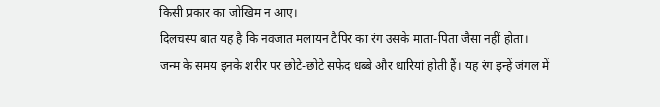किसी प्रकार का जोखिम न आए।
दिलचस्प बात यह है कि नवजात मलायन टैपिर का रंग उसके माता-पिता जैसा नहीं होता। जन्म के समय इनके शरीर पर छोटे-छोटे सफेद धब्बे और धारियां होती हैं। यह रंग इन्हें जंगल में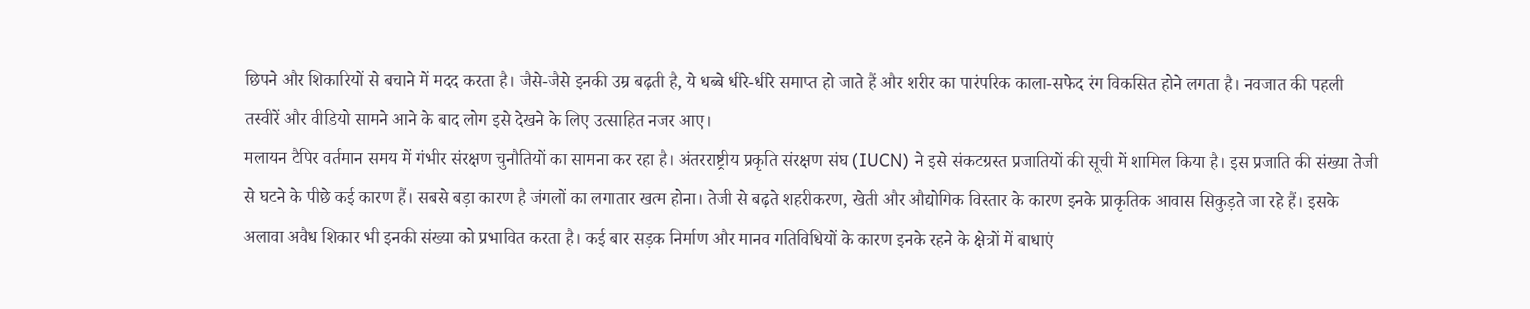छिपने और शिकारियों से बचाने में मदद करता है। जैसे-जैसे इनकी उम्र बढ़ती है, ये धब्बे धीरे-धीरे समाप्त हो जाते हैं और शरीर का पारंपरिक काला-सफेद रंग विकसित होने लगता है। नवजात की पहली तस्वीरें और वीडियो सामने आने के बाद लोग इसे देखने के लिए उत्साहित नजर आए।
मलायन टैपिर वर्तमान समय में गंभीर संरक्षण चुनौतियों का सामना कर रहा है। अंतरराष्ट्रीय प्रकृति संरक्षण संघ (IUCN) ने इसे संकटग्रस्त प्रजातियों की सूची में शामिल किया है। इस प्रजाति की संख्या तेजी से घटने के पीछे कई कारण हैं। सबसे बड़ा कारण है जंगलों का लगातार खत्म होना। तेजी से बढ़ते शहरीकरण, खेती और औद्योगिक विस्तार के कारण इनके प्राकृतिक आवास सिकुड़ते जा रहे हैं। इसके अलावा अवैध शिकार भी इनकी संख्या को प्रभावित करता है। कई बार सड़क निर्माण और मानव गतिविधियों के कारण इनके रहने के क्षेत्रों में बाधाएं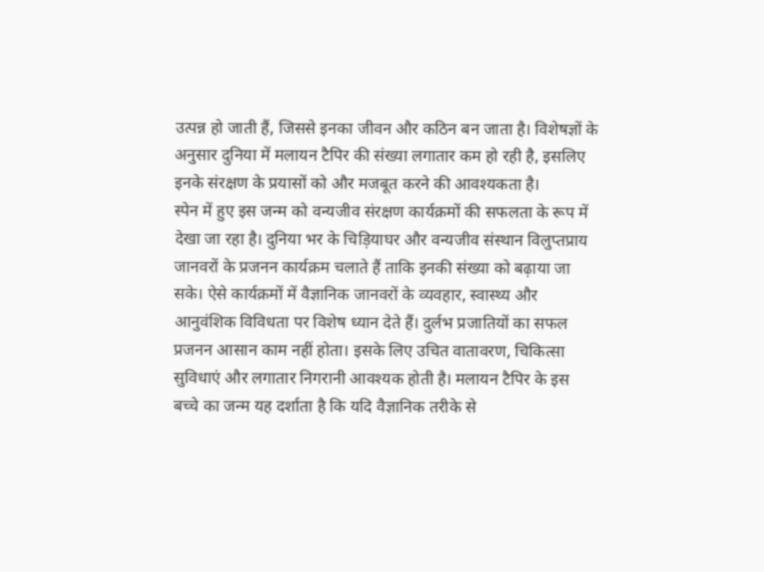उत्पन्न हो जाती हैं, जिससे इनका जीवन और कठिन बन जाता है। विशेषज्ञों के अनुसार दुनिया में मलायन टैपिर की संख्या लगातार कम हो रही है, इसलिए इनके संरक्षण के प्रयासों को और मजबूत करने की आवश्यकता है।
स्पेन में हुए इस जन्म को वन्यजीव संरक्षण कार्यक्रमों की सफलता के रूप में देखा जा रहा है। दुनिया भर के चिड़ियाघर और वन्यजीव संस्थान विलुप्तप्राय जानवरों के प्रजनन कार्यक्रम चलाते हैं ताकि इनकी संख्या को बढ़ाया जा सके। ऐसे कार्यक्रमों में वैज्ञानिक जानवरों के व्यवहार, स्वास्थ्य और आनुवंशिक विविधता पर विशेष ध्यान देते हैं। दुर्लभ प्रजातियों का सफल प्रजनन आसान काम नहीं होता। इसके लिए उचित वातावरण, चिकित्सा सुविधाएं और लगातार निगरानी आवश्यक होती है। मलायन टैपिर के इस बच्चे का जन्म यह दर्शाता है कि यदि वैज्ञानिक तरीके से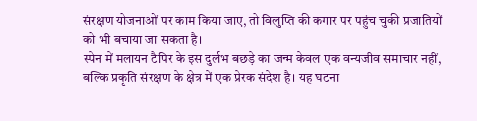संरक्षण योजनाओं पर काम किया जाए, तो विलुप्ति की कगार पर पहुंच चुकी प्रजातियों को भी बचाया जा सकता है।
स्पेन में मलायन टैपिर के इस दुर्लभ बछड़े का जन्म केवल एक वन्यजीव समाचार नहीं, बल्कि प्रकृति संरक्षण के क्षेत्र में एक प्रेरक संदेश है। यह घटना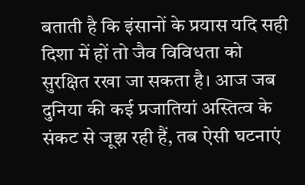बताती है कि इंसानों के प्रयास यदि सही दिशा में हों तो जैव विविधता को सुरक्षित रखा जा सकता है। आज जब दुनिया की कई प्रजातियां अस्तित्व के संकट से जूझ रही हैं, तब ऐसी घटनाएं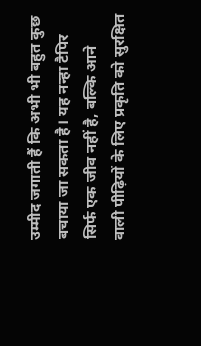उम्मीद जगाती हैं कि अभी भी बहुत कुछ बचाया जा सकता है। यह नन्हा टैपिर सिर्फ एक जीव नहीं है, बल्कि आने वाली पीढ़ियों के लिए प्रकृति को सुरक्षित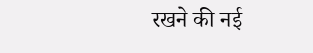रखने की नई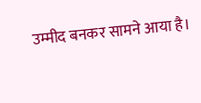उम्मीद बनकर सामने आया है।